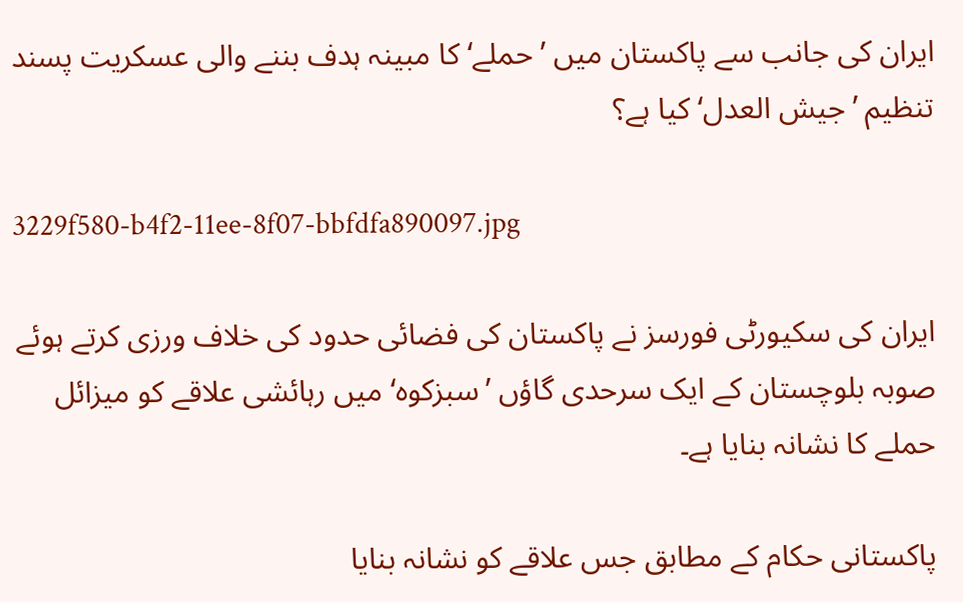ایران کی جانب سے پاکستان میں ’حملے‘ کا مبینہ ہدف بننے والی عسکریت پسند تنظیم ’جیش العدل‘ کیا ہے؟

3229f580-b4f2-11ee-8f07-bbfdfa890097.jpg

ایران کی سکیورٹی فورسز نے پاکستان کی فضائی حدود کی خلاف ورزی کرتے ہوئے صوبہ بلوچستان کے ایک سرحدی گاؤں ’سبزکوہ‘ میں رہائشی علاقے کو میزائل حملے کا نشانہ بنایا ہے۔

پاکستانی حکام کے مطابق جس علاقے کو نشانہ بنایا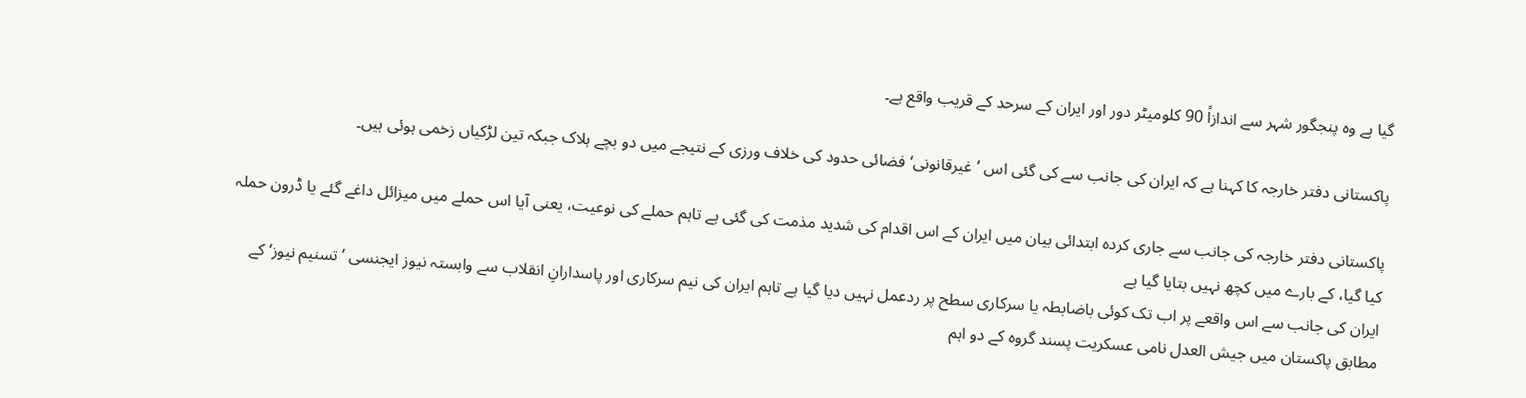گیا ہے وہ پنجگور شہر سے اندازاً 90 کلومیٹر دور اور ایران کے سرحد کے قریب واقع ہے۔

پاکستانی دفتر خارجہ کا کہنا ہے کہ ایران کی جانب سے کی گئی اس ’غیرقانونی‘ فضائی حدود کی خلاف ورزی کے نتیجے میں دو بچے ہلاک جبکہ تین لڑکیاں زخمی ہوئی ہیں۔

پاکستانی دفتر خارجہ کی جانب سے جاری کردہ ابتدائی بیان میں ایران کے اس اقدام کی شدید مذمت کی گئی ہے تاہم حملے کی نوعیت، یعنی آیا اس حملے میں میزائل داغے گئے یا ڈرون حملہ کیا گیا، کے بارے میں کچھ نہیں بتایا گیا ہے
ایران کی جانب سے اس واقعے پر اب تک کوئی باضابطہ یا سرکاری سطح پر ردعمل نہیں دیا گیا ہے تاہم ایران کی نیم سرکاری اور پاسدارانِ انقلاب سے وابستہ نیوز ایجنسی ’تسنیم نیوز‘ کے مطابق پاکستان میں جیش العدل نامی عسکریت پسند گروہ کے دو اہم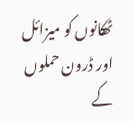ٹھکانوں کو میزائل اور ڈرون حملوں کے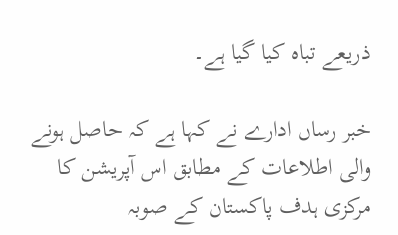ذریعے تباہ کیا گیا ہے۔

خبر رساں ادارے نے کہا ہے کہ حاصل ہونے والی اطلاعات کے مطابق اس آپریشن کا مرکزی ہدف پاکستان کے صوبہ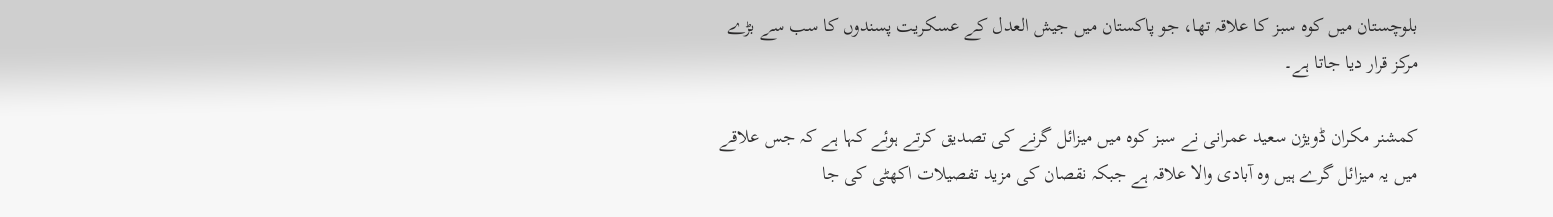بلوچستان میں کوہ سبز کا علاقہ تھا، جو پاکستان میں جیش العدل کے عسکریت پسندوں کا سب سے بڑے مرکز قرار دیا جاتا ہے۔

کمشنر مکران ڈویژن سعید عمرانی نے سبز کوہ میں میزائل گرنے کی تصدیق کرتے ہوئے کہا ہے کہ جس علاقے میں یہ میزائل گرے ہیں وہ آبادی والا علاقہ ہے جبکہ نقصان کی مزید تفصیلات اکھٹی کی جا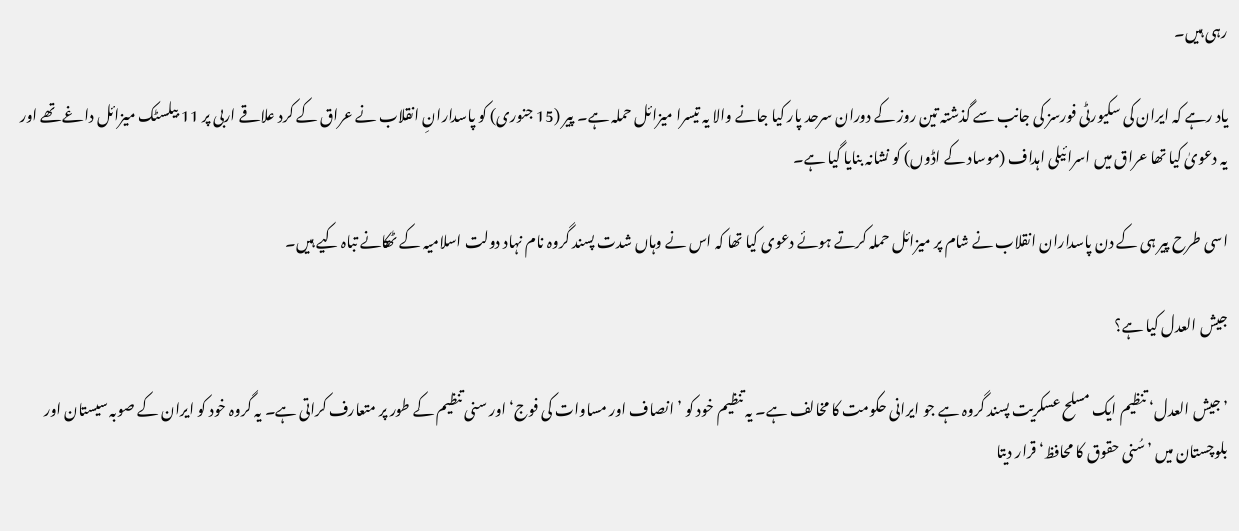رہی ہیں۔

یاد رہے کہ ایران کی سکیورٹی فورسز کی جانب سے گذشتہ تین روز کے دوران سرحد پار کیا جانے والا یہ تیسرا میزائل حملہ ہے۔ پیر (15 جنوری) کو پاسدارانِ انقلاب نے عراق کے کرد علاقے اربی پر 11 بیلسٹک میزائل داغے تھے اور یہ دعویٰ کیا تھا عراق میں اسرائیلی اہداف (موساد کے اڈوں) کو نشانہ بنایا گیا ہے۔

اسی طرح پیر ہی کے دن پاسداران انقلاب نے شام پر میزائل حملہ کرتے ہوئے دعوی کیا تھا کہ اس نے وہاں شدت پسند گروہ نام نہاد دولت اسلامیہ کے ٹھکانے تباہ کیے ہیں۔

جیش العدل کیا ہے؟

’جیش العدل‘ تنظیم ایک مسلح عسکریت پسند گروہ ہے جو ایرانی حکومت کا مخالف ہے۔ یہ تنظیم خود کو ’انصاف اور مساوات کی فوج‘ اور سنی تنظیم کے طور پر متعارف کراتی ہے۔ یہ گروہ خود کو ایران کے صوبہ سیستان اور بلوچستان میں ’سُنی حقوق کا محافظ‘ قرار دیتا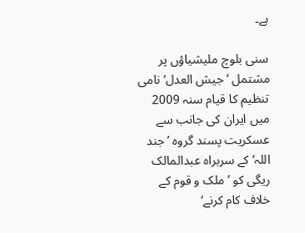ہے۔

سنی بلوچ ملیشیاؤں پر مشتمل ’جیش العدل‘ نامی تنظیم کا قیام سنہ 2009 میں ایران کی جانب سے عسکریت پسند گروہ ’جند اللہ‘ کے سربراہ عبدالمالک ریگی کو ’ملک و قوم کے خلاف کام کرنے‘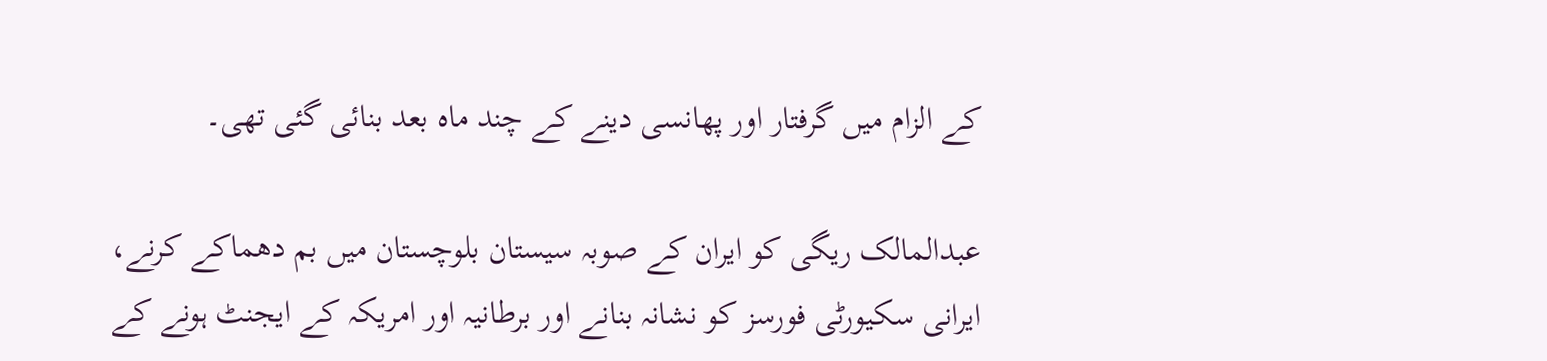کے الزام میں گرفتار اور پھانسی دینے کے چند ماہ بعد بنائی گئی تھی۔

عبدالمالک ریگی کو ایران کے صوبہ سیستان بلوچستان میں بم دھماکے کرنے، ایرانی سکیورٹی فورسز کو نشانہ بنانے اور برطانیہ اور امریکہ کے ایجنٹ ہونے کے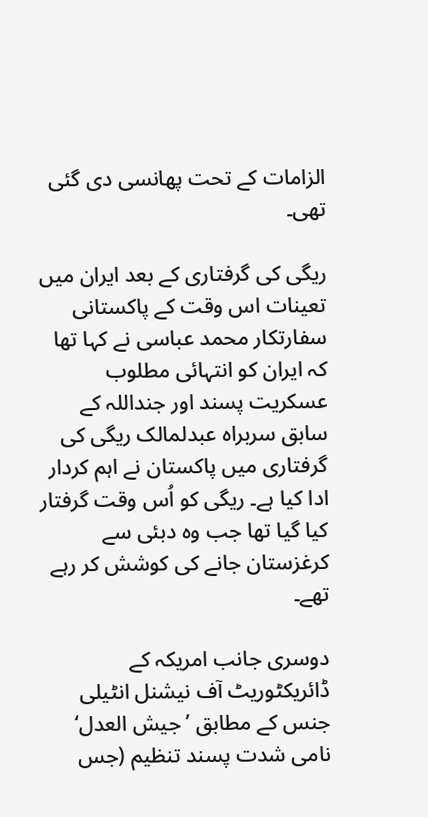الزامات کے تحت پھانسی دی گئی تھی۔

ریگی کی گرفتاری کے بعد ایران میں تعینات اس وقت کے پاکستانی سفارتکار محمد عباسی نے کہا تھا کہ ایران کو انتہائی مطلوب عسکریت پسند اور جنداللہ کے سابق سربراہ عبدلمالک ریگی کی گرفتاری میں پاکستان نے اہم کردار ادا کیا ہے۔ ریگی کو اُس وقت گرفتار کیا گیا تھا جب وہ دبئی سے کرغزستان جانے کی کوشش کر رہے تھے۔

دوسری جانب امریکہ کے ڈائریکٹوریٹ آف نیشنل انٹیلی جنس کے مطابق ’جیش العدل‘ نامی شدت پسند تنظیم (جس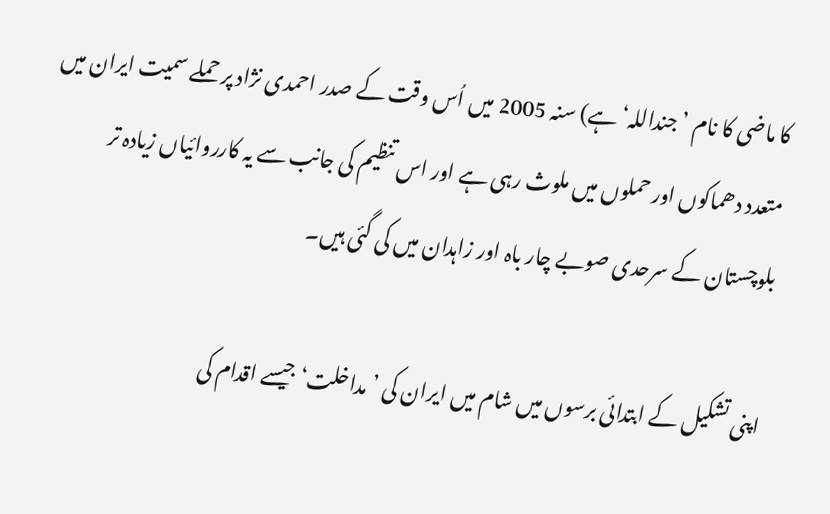کا ماضی کا نام ’جنداللہ‘ ہے) سنہ 2005 میں اُس وقت کے صدر احمدی نژاد پر حملے سمیت ایران میں متعدد دھماکوں اور حملوں میں ملوث رہی ہے اور اس تنظیم کی جانب سے یہ کارروائیاں زیادہ تر بلوچستان کے سرحدی صوبے چار باہ اور زاہدان میں کی گئی ہیں۔

اپنی تشکیل کے ابتدائی برسوں میں شام میں ایران کی ’مداخلت‘ جیسے اقدام کی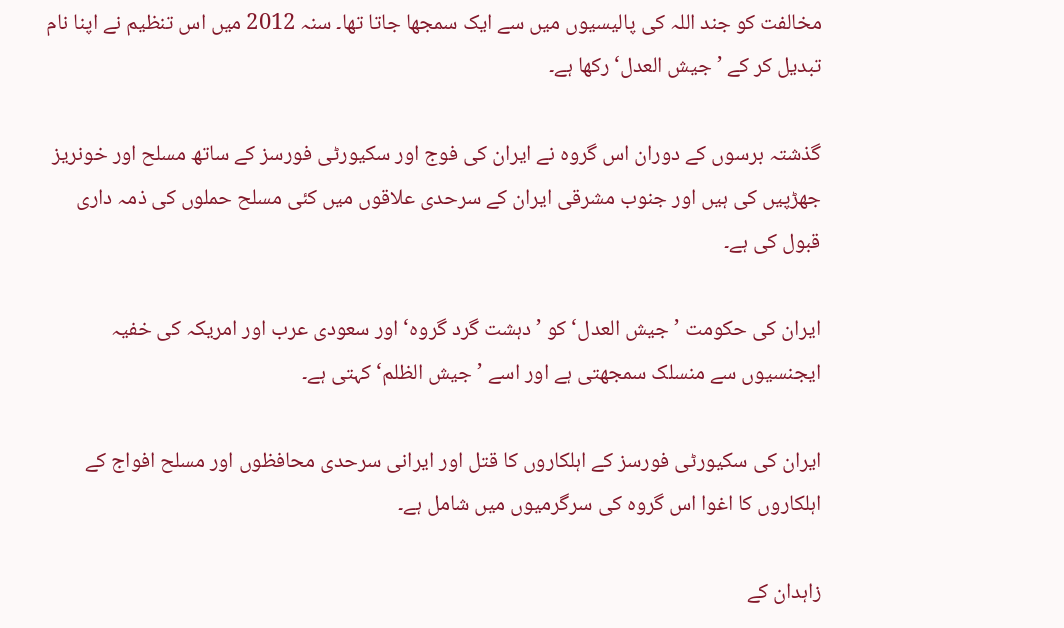مخالفت کو جند اللہ کی پالیسیوں میں سے ایک سمجھا جاتا تھا۔ سنہ 2012 میں اس تنظیم نے اپنا نام تبدیل کر کے ’جیش العدل‘ رکھا ہے۔

گذشتہ برسوں کے دوران اس گروہ نے ایران کی فوج اور سکیورٹی فورسز کے ساتھ مسلح اور خونریز جھڑپیں کی ہیں اور جنوب مشرقی ایران کے سرحدی علاقوں میں کئی مسلح حملوں کی ذمہ داری قبول کی ہے۔

ایران کی حکومت ’جیش العدل‘ کو ’دہشت گرد گروہ‘ اور سعودی عرب اور امریکہ کی خفیہ ایجنسیوں سے منسلک سمجھتی ہے اور اسے ’جیش الظلم‘ کہتی ہے۔

ایران کی سکیورٹی فورسز کے اہلکاروں کا قتل اور ایرانی سرحدی محافظوں اور مسلح افواج کے اہلکاروں کا اغوا اس گروہ کی سرگرمیوں میں شامل ہے۔

زاہدان کے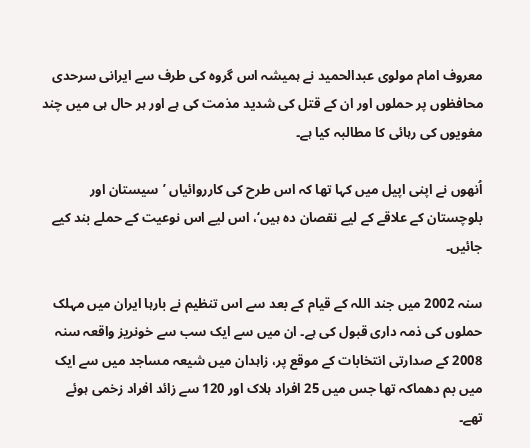معروف امام مولوی عبدالحمید نے ہمیشہ اس گروہ کی طرف سے ایرانی سرحدی محافظوں پر حملوں اور ان کے قتل کی شدید مذمت کی ہے اور ہر حال ہی میں چند مغویوں کی رہائی کا مطالبہ کیا ہے۔

اُنھوں نے اپنی اپیل میں کہا تھا کہ اس طرح کی کارروائیاں ’سیستان اور بلوچستان کے علاقے کے لیے نقصان دہ ہیں‘، اس لیے اس نوعیت کے حملے بند کیے جائیں۔

سنہ 2002 میں جند اللہ کے قیام کے بعد سے اس تنظیم نے بارہا ایران میں مہلک حملوں کی ذمہ داری قبول کی ہے۔ ان میں سے ایک سب سے خونریز واقعہ سنہ 2008 کے صدارتی انتخابات کے موقع پر، زاہدان میں شیعہ مساجد میں سے ایک میں بم دھماکہ تھا جس میں 25 افراد ہلاک اور 120 سے زائد افراد زخمی ہوئے تھے۔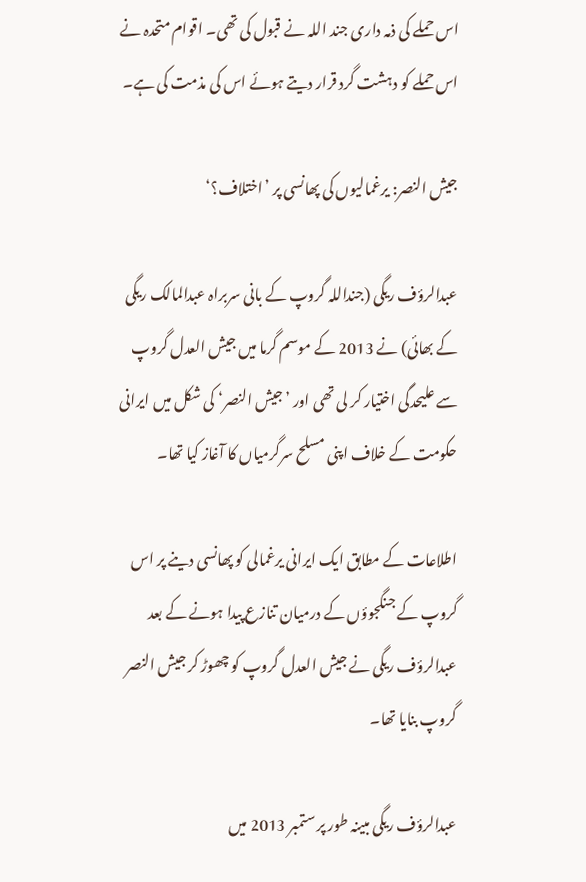اس حملے کی ذمہ داری جند اللہ نے قبول کی تھی۔ اقوام متحدہ نے اس حملے کو دہشت گرد قرار دیتے ہوئے اس کی مذمت کی ہے۔

جیش النصر: یرغمالیوں کی پھانسی پر ’اختلاف؟‘

عبدالرؤف ریگی (جنداللہ گروپ کے بانی سربراہ عبدالمالک ریگی کے بھائی) نے 2013 کے موسم گرما میں جیش العدل گروپ سے علیحدگی اختیار کر لی تھی اور ’جیش النصر‘ کی شکل میں ایرانی حکومت کے خلاف اپنی مسلح سرگرمیاں کا آغاز کیا تھا۔

اطلاعات کے مطابق ایک ایرانی یرغمالی کو پھانسی دینے پر اس گروپ کے جنگجوؤں کے درمیان تنازع پیدا ہونے کے بعد عبدالرؤف ریگی نے جیش العدل گروپ کو چھوڑ کر جیش النصر گروپ بنایا تھا۔

عبدالرؤف ریگی مبینہ طور پر ستمبر 2013 میں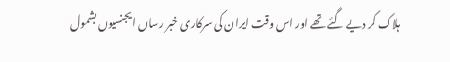ہلاک کر دیے گئے تھے اور اس وقت ایران کی سرکاری خبر رساں ایجنسیوں بشمول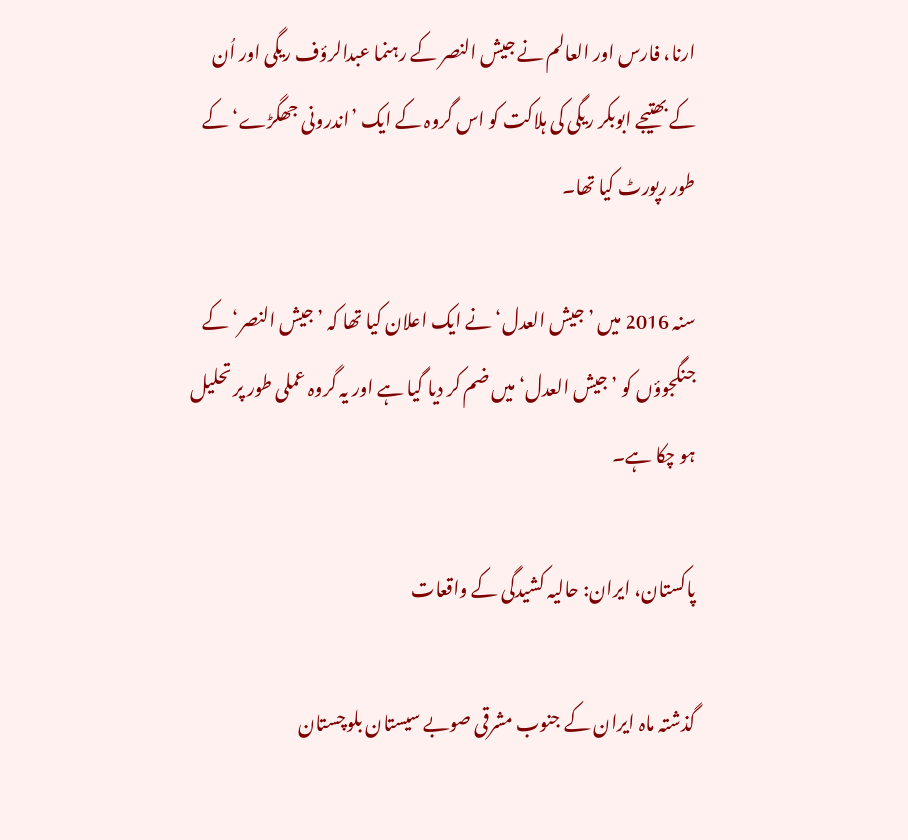ارنا، فارس اور العالم نے جیش النصر کے رہنما عبدالرؤف ریگی اور اُن کے بھتیجے ابوبکر ریگی کی ہلاکت کو اس گروہ کے ایک ’اندرونی جھگڑے‘ کے طور رپورٹ کیا تھا۔

سنہ 2016 میں ’جیش العدل‘ نے ایک اعلان کیا تھا کہ ’جیش النصر‘ کے جنگجوؤں کو ’جیش العدل‘میں ضم کر دیا گیا ہے اور یہ گروہ عملی طور پر تحلیل ہو چکا ہے۔

پاکستان، ایران: حالیہ کشیدگی کے واقعات

گذشتہ ماہ ایران کے جنوب مشرقی صوبے سیستان بلوچستان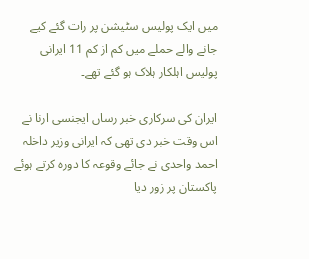میں ایک پولیس سٹیشن پر رات گئے کیے جانے والے حملے میں کم از کم 11 ایرانی پولیس اہلکار ہلاک ہو گئے تھے۔

ایران کی سرکاری خبر رساں ایجنسی ارنا نے اس وقت خبر دی تھی کہ ایرانی وزیر داخلہ احمد واحدی نے جائے وقوعہ کا دورہ کرتے ہوئے پاکستان پر زور دیا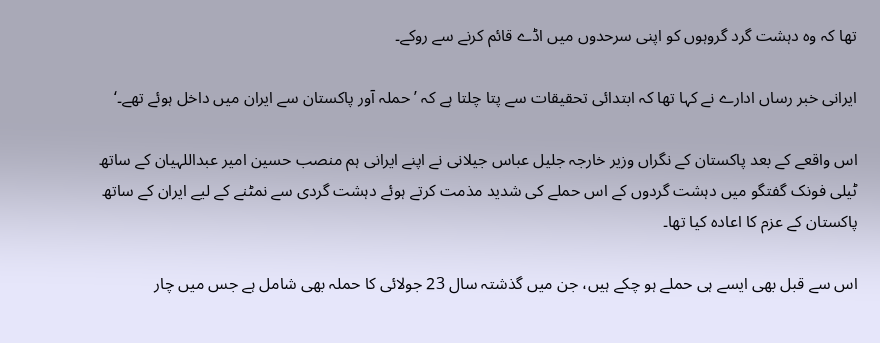تھا کہ وہ دہشت گرد گروہوں کو اپنی سرحدوں میں اڈے قائم کرنے سے روکے۔

ایرانی خبر رساں ادارے نے کہا تھا کہ ابتدائی تحقیقات سے پتا چلتا ہے کہ ’حملہ آور پاکستان سے ایران میں داخل ہوئے تھے۔‘

اس واقعے کے بعد پاکستان کے نگراں وزیر خارجہ جلیل عباس جیلانی نے اپنے ایرانی ہم منصب حسین امیر عبداللہیان کے ساتھ ٹیلی فونک گفتگو میں دہشت گردوں کے اس حملے کی شدید مذمت کرتے ہوئے دہشت گردی سے نمٹنے کے لیے ایران کے ساتھ پاکستان کے عزم کا اعادہ کیا تھا۔

اس سے قبل بھی ایسے ہی حملے ہو چکے ہیں، جن میں گذشتہ سال 23 جولائی کا حملہ بھی شامل ہے جس میں چار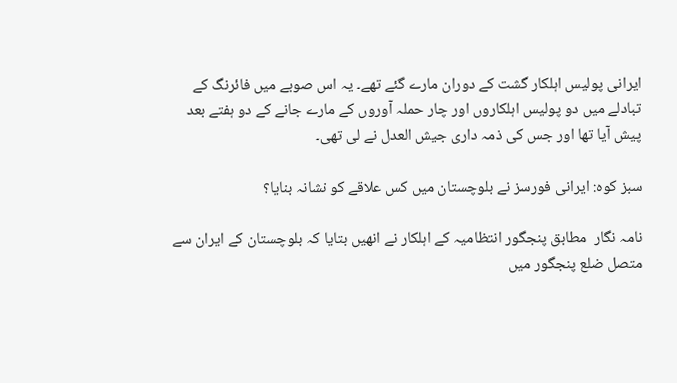ایرانی پولیس اہلکار گشت کے دوران مارے گئے تھے۔ یہ اس صوبے میں فائرنگ کے تبادلے میں دو پولیس اہلکاروں اور چار حملہ آوروں کے مارے جانے کے دو ہفتے بعد پیش آیا تھا اور جس کی ذمہ داری جیش العدل نے لی تھی۔

سبز کوہ: ایرانی فورسز نے بلوچستان میں کس علاقے کو نشانہ بنایا؟

نامہ نگار  مطابق پنجگور انتظامیہ کے اہلکار نے انھیں بتایا کہ بلوچستان کے ایران سے متصل ضلع پنجگور میں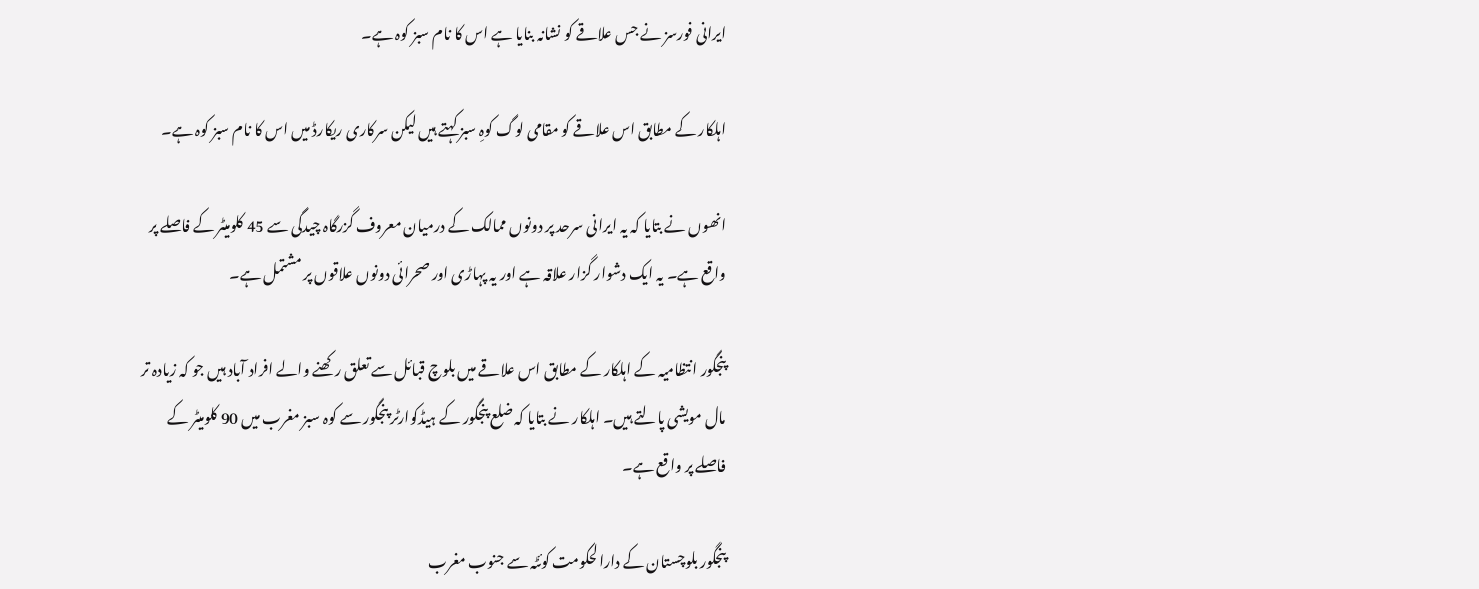ایرانی فورسز نے جس علاقے کو نشانہ بنایا ہے اس کا نام سبز کوہ ہے۔

اہلکار کے مطابق اس علاقے کو مقامی لوگ کوہِ سبز کہتے ہیں لیکن سرکاری ریکارڈ میں اس کا نام سبز کوہ ہے۔

انھوں نے بتایا کہ یہ ایرانی سرحد پر دونوں ممالک کے درمیان معروف گزرگاہ چیدگی سے 45 کلومیٹر کے فاصلے پر واقع ہے۔ یہ ایک دشوار گزار علاقہ ہے اور یہ پہاڑی اور صحرائی دونوں علاقوں پر مشتمل ہے۔

پنجگور انتظامیہ کے اہلکار کے مطابق اس علاقے میں بلوچ قبائل سے تعلق رکھنے والے افراد آباد ہیں جو کہ زیادہ تر مال مویشی پالتے ہیں۔ اہلکار نے بتایا کہ ضلع پنجگور کے ہیڈکوارٹر پنجگور سے کوہ سبز مغرب میں 90 کلومیٹر کے فاصلے پر واقع ہے۔

پنجگور بلوچستان کے دارالحکومت کوئٹہ سے جنوب مغرب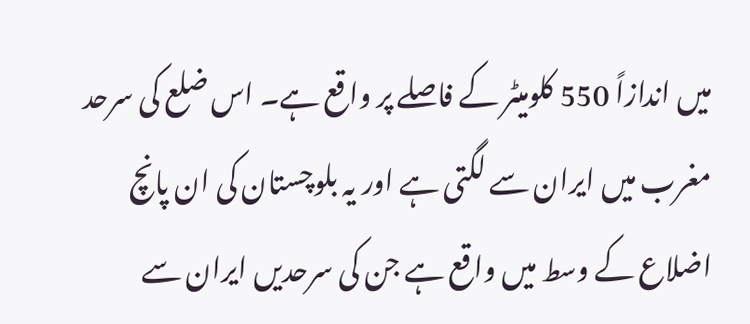میں اندازاً 550 کلومیٹر کے فاصلے پر واقع ہے۔ اس ضلع کی سرحد مغرب میں ایران سے لگتی ہے اور یہ بلوچستان کی ان پانچ اضلاع کے وسط میں واقع ہے جن کی سرحدیں ایران سے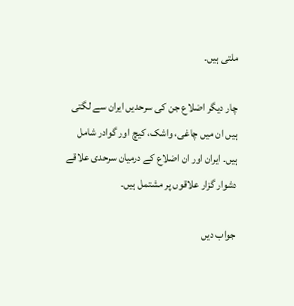ملتی ہیں۔

چار دیگر اضلاع جن کی سرحدیں ایران سے لگتی ہیں ان میں چاغی، واشک، کیچ اور گوادر شامل ہیں۔ ایران اور ان اضلاع کے درمیان سرحدی علاقے دشوار گزار علاقوں پر مشتمل ہیں۔

جواب دیں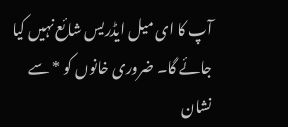آپ کا ای میل ایڈریس شائع نہیں کیا جائے گا۔ ضروری خانوں کو * سے نشان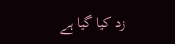زد کیا گیا ہے